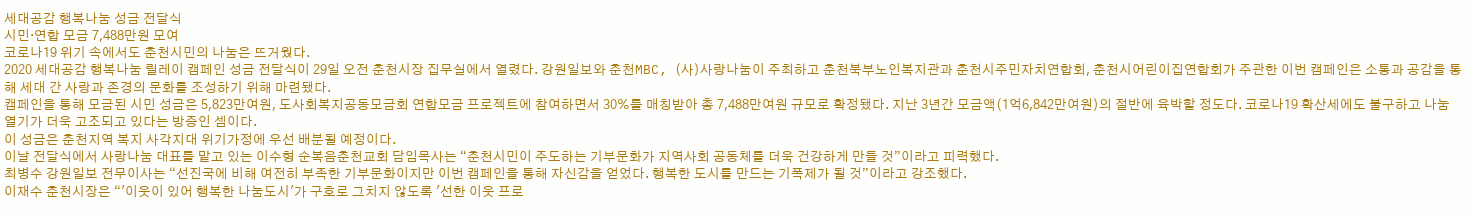세대공감 행복나눔 성금 전달식
시민·연합 모금 7,488만원 모여
코로나19 위기 속에서도 춘천시민의 나눔은 뜨거웠다.
2020 세대공감 행복나눔 릴레이 캠페인 성금 전달식이 29일 오전 춘천시장 집무실에서 열렸다. 강원일보와 춘천MBC, (사)사랑나눔이 주최하고 춘천북부노인복지관과 춘천시주민자치연합회, 춘천시어린이집연합회가 주관한 이번 캠페인은 소통과 공감을 통해 세대 간 사랑과 존경의 문화를 조성하기 위해 마련됐다.
캠페인을 통해 모금된 시민 성금은 5,823만여원, 도사회복지공동모금회 연합모금 프로젝트에 참여하면서 30%를 매칭받아 총 7,488만여원 규모로 확정됐다. 지난 3년간 모금액(1억6,842만여원)의 절반에 육박할 정도다. 코로나19 확산세에도 불구하고 나눔 열기가 더욱 고조되고 있다는 방증인 셈이다.
이 성금은 춘천지역 복지 사각지대 위기가정에 우선 배분될 예정이다.
이날 전달식에서 사랑나눔 대표를 맡고 있는 이수형 순복음춘천교회 담임목사는 “춘천시민이 주도하는 기부문화가 지역사회 공동체를 더욱 건강하게 만들 것”이라고 피력했다.
최병수 강원일보 전무이사는 “선진국에 비해 여전히 부족한 기부문화이지만 이번 캠페인을 통해 자신감을 얻었다. 행복한 도시를 만드는 기폭제가 될 것”이라고 강조했다.
이재수 춘천시장은 “'이웃이 있어 행복한 나눔도시'가 구호로 그치지 않도록 '선한 이웃 프로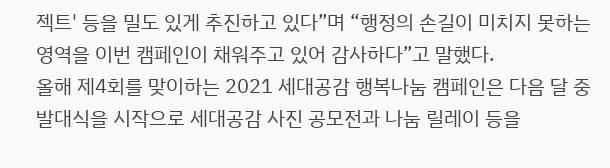젝트' 등을 밀도 있게 추진하고 있다”며 “행정의 손길이 미치지 못하는 영역을 이번 캠페인이 채워주고 있어 감사하다”고 말했다.
올해 제4회를 맞이하는 2021 세대공감 행복나눔 캠페인은 다음 달 중 발대식을 시작으로 세대공감 사진 공모전과 나눔 릴레이 등을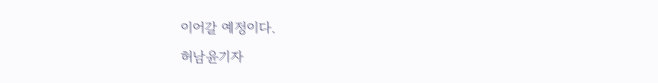이어갈 예정이다.
허남윤기자